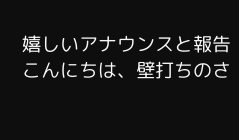嬉しいアナウンスと報告
こんにちは、壁打ちのさ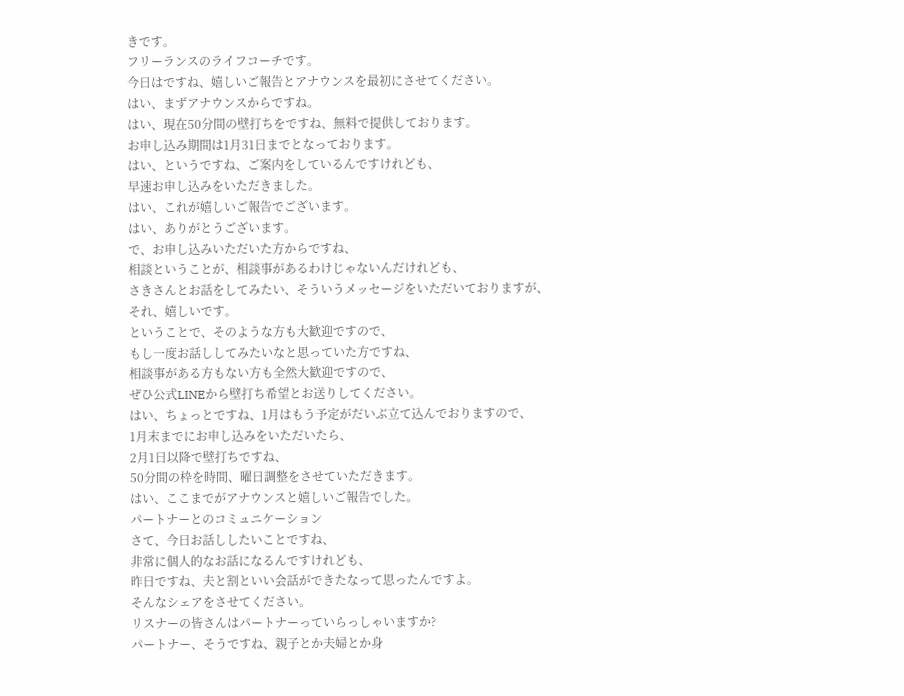きです。
フリーランスのライフコーチです。
今日はですね、嬉しいご報告とアナウンスを最初にさせてください。
はい、まずアナウンスからですね。
はい、現在50分間の壁打ちをですね、無料で提供しております。
お申し込み期間は1月31日までとなっております。
はい、というですね、ご案内をしているんですけれども、
早速お申し込みをいただきました。
はい、これが嬉しいご報告でございます。
はい、ありがとうございます。
で、お申し込みいただいた方からですね、
相談ということが、相談事があるわけじゃないんだけれども、
さきさんとお話をしてみたい、そういうメッセージをいただいておりますが、
それ、嬉しいです。
ということで、そのような方も大歓迎ですので、
もし一度お話ししてみたいなと思っていた方ですね、
相談事がある方もない方も全然大歓迎ですので、
ぜひ公式LINEから壁打ち希望とお送りしてください。
はい、ちょっとですね、1月はもう予定がだいぶ立て込んでおりますので、
1月末までにお申し込みをいただいたら、
2月1日以降で壁打ちですね、
50分間の枠を時間、曜日調整をさせていただきます。
はい、ここまでがアナウンスと嬉しいご報告でした。
パートナーとのコミュニケーション
さて、今日お話ししたいことですね、
非常に個人的なお話になるんですけれども、
昨日ですね、夫と割といい会話ができたなって思ったんですよ。
そんなシェアをさせてください。
リスナーの皆さんはパートナーっていらっしゃいますか?
パートナー、そうですね、親子とか夫婦とか身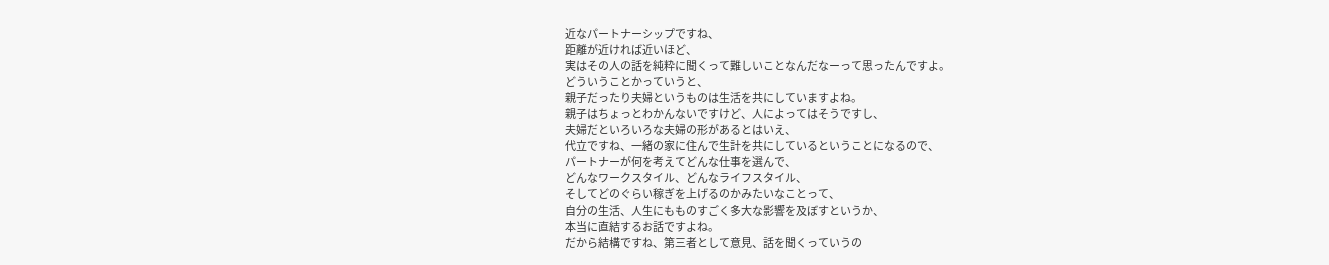近なパートナーシップですね、
距離が近ければ近いほど、
実はその人の話を純粋に聞くって難しいことなんだなーって思ったんですよ。
どういうことかっていうと、
親子だったり夫婦というものは生活を共にしていますよね。
親子はちょっとわかんないですけど、人によってはそうですし、
夫婦だといろいろな夫婦の形があるとはいえ、
代立ですね、一緒の家に住んで生計を共にしているということになるので、
パートナーが何を考えてどんな仕事を選んで、
どんなワークスタイル、どんなライフスタイル、
そしてどのぐらい稼ぎを上げるのかみたいなことって、
自分の生活、人生にもものすごく多大な影響を及ぼすというか、
本当に直結するお話ですよね。
だから結構ですね、第三者として意見、話を聞くっていうの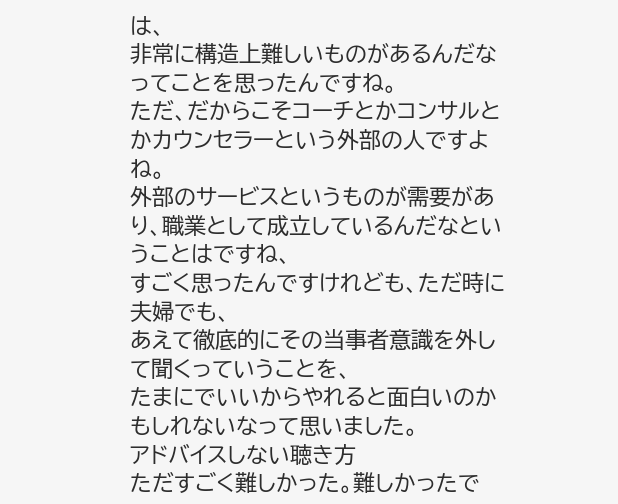は、
非常に構造上難しいものがあるんだなってことを思ったんですね。
ただ、だからこそコーチとかコンサルとかカウンセラーという外部の人ですよね。
外部のサービスというものが需要があり、職業として成立しているんだなということはですね、
すごく思ったんですけれども、ただ時に夫婦でも、
あえて徹底的にその当事者意識を外して聞くっていうことを、
たまにでいいからやれると面白いのかもしれないなって思いました。
アドバイスしない聴き方
ただすごく難しかった。難しかったで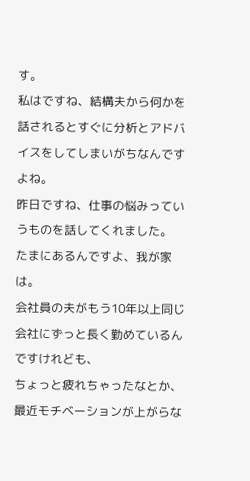す。
私はですね、結構夫から何かを話されるとすぐに分析とアドバイスをしてしまいがちなんですよね。
昨日ですね、仕事の悩みっていうものを話してくれました。
たまにあるんですよ、我が家は。
会社員の夫がもう10年以上同じ会社にずっと長く勤めているんですけれども、
ちょっと疲れちゃったなとか、最近モチベーションが上がらな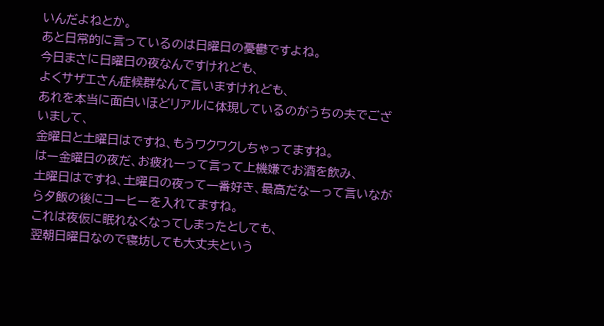いんだよねとか。
あと日常的に言っているのは日曜日の憂鬱ですよね。
今日まさに日曜日の夜なんですけれども、
よくサザエさん症候群なんて言いますけれども、
あれを本当に面白いほどリアルに体現しているのがうちの夫でございまして、
金曜日と土曜日はですね、もうワクワクしちゃってますね。
はー金曜日の夜だ、お疲れーって言って上機嫌でお酒を飲み、
土曜日はですね、土曜日の夜って一番好き、最高だなーって言いながら夕飯の後にコーヒーを入れてますね。
これは夜仮に眠れなくなってしまったとしても、
翌朝日曜日なので寝坊しても大丈夫という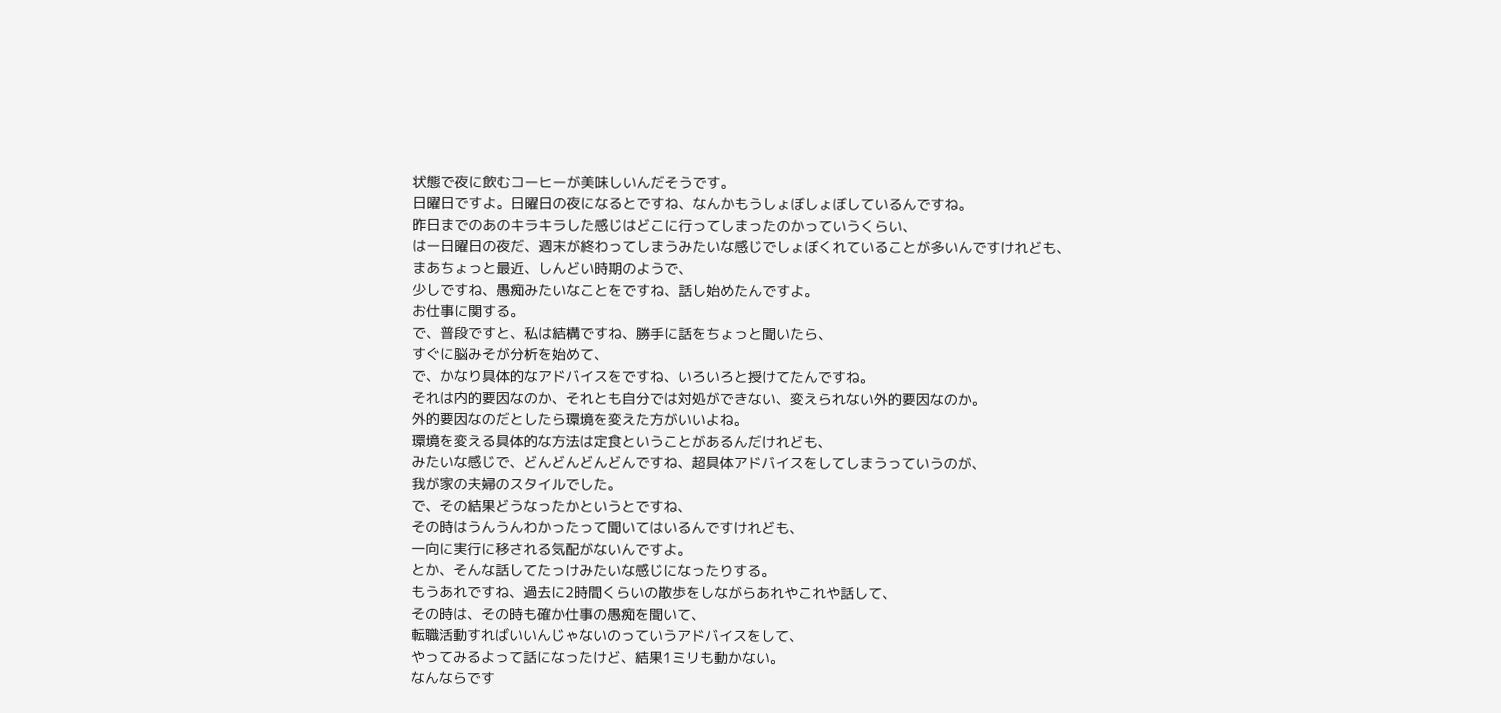状態で夜に飲むコーヒーが美味しいんだそうです。
日曜日ですよ。日曜日の夜になるとですね、なんかもうしょぼしょぼしているんですね。
昨日までのあのキラキラした感じはどこに行ってしまったのかっていうくらい、
はー日曜日の夜だ、週末が終わってしまうみたいな感じでしょぼくれていることが多いんですけれども、
まあちょっと最近、しんどい時期のようで、
少しですね、愚痴みたいなことをですね、話し始めたんですよ。
お仕事に関する。
で、普段ですと、私は結構ですね、勝手に話をちょっと聞いたら、
すぐに脳みそが分析を始めて、
で、かなり具体的なアドバイスをですね、いろいろと授けてたんですね。
それは内的要因なのか、それとも自分では対処ができない、変えられない外的要因なのか。
外的要因なのだとしたら環境を変えた方がいいよね。
環境を変える具体的な方法は定食ということがあるんだけれども、
みたいな感じで、どんどんどんどんですね、超具体アドバイスをしてしまうっていうのが、
我が家の夫婦のスタイルでした。
で、その結果どうなったかというとですね、
その時はうんうんわかったって聞いてはいるんですけれども、
一向に実行に移される気配がないんですよ。
とか、そんな話してたっけみたいな感じになったりする。
もうあれですね、過去に2時間くらいの散歩をしながらあれやこれや話して、
その時は、その時も確か仕事の愚痴を聞いて、
転職活動すればいいんじゃないのっていうアドバイスをして、
やってみるよって話になったけど、結果1ミリも動かない。
なんならです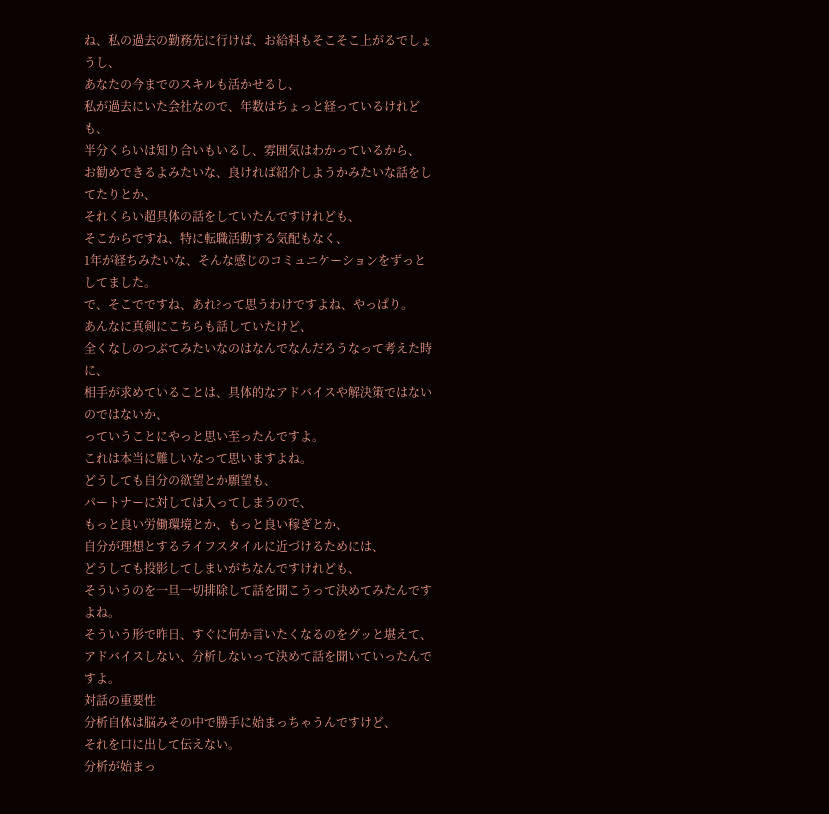ね、私の過去の勤務先に行けば、お給料もそこそこ上がるでしょうし、
あなたの今までのスキルも活かせるし、
私が過去にいた会社なので、年数はちょっと経っているけれども、
半分くらいは知り合いもいるし、雰囲気はわかっているから、
お勧めできるよみたいな、良ければ紹介しようかみたいな話をしてたりとか、
それくらい超具体の話をしていたんですけれども、
そこからですね、特に転職活動する気配もなく、
1年が経ちみたいな、そんな感じのコミュニケーションをずっとしてました。
で、そこでですね、あれ?って思うわけですよね、やっぱり。
あんなに真剣にこちらも話していたけど、
全くなしのつぶてみたいなのはなんでなんだろうなって考えた時に、
相手が求めていることは、具体的なアドバイスや解決策ではないのではないか、
っていうことにやっと思い至ったんですよ。
これは本当に難しいなって思いますよね。
どうしても自分の欲望とか願望も、
パートナーに対しては入ってしまうので、
もっと良い労働環境とか、もっと良い稼ぎとか、
自分が理想とするライフスタイルに近づけるためには、
どうしても投影してしまいがちなんですけれども、
そういうのを一旦一切排除して話を聞こうって決めてみたんですよね。
そういう形で昨日、すぐに何か言いたくなるのをグッと堪えて、
アドバイスしない、分析しないって決めて話を聞いていったんですよ。
対話の重要性
分析自体は脳みその中で勝手に始まっちゃうんですけど、
それを口に出して伝えない。
分析が始まっ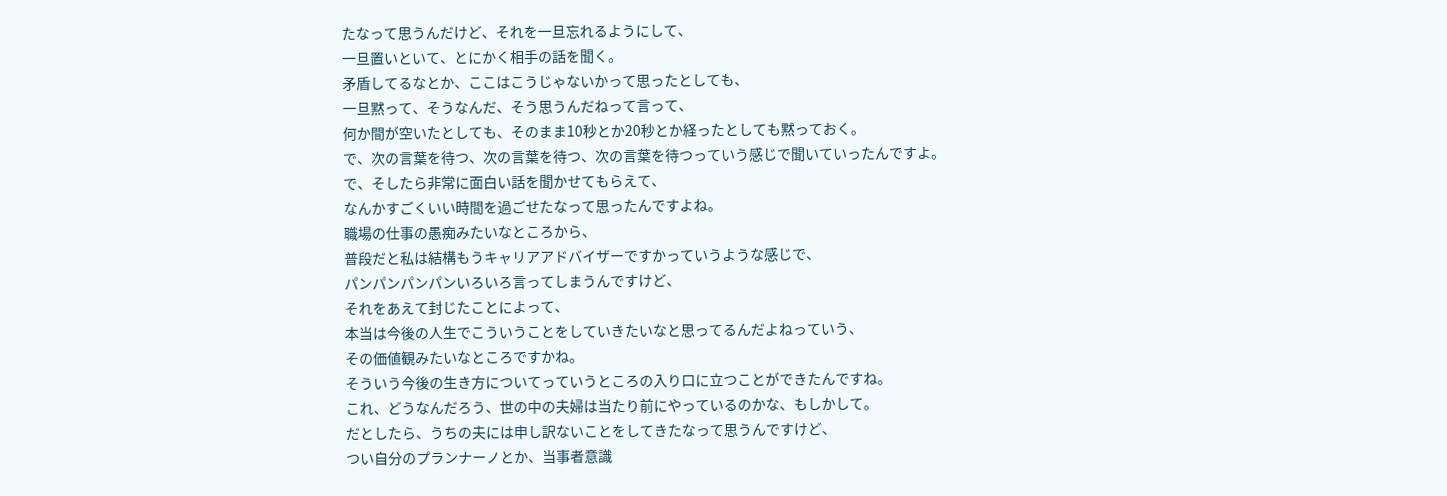たなって思うんだけど、それを一旦忘れるようにして、
一旦置いといて、とにかく相手の話を聞く。
矛盾してるなとか、ここはこうじゃないかって思ったとしても、
一旦黙って、そうなんだ、そう思うんだねって言って、
何か間が空いたとしても、そのまま10秒とか20秒とか経ったとしても黙っておく。
で、次の言葉を待つ、次の言葉を待つ、次の言葉を待つっていう感じで聞いていったんですよ。
で、そしたら非常に面白い話を聞かせてもらえて、
なんかすごくいい時間を過ごせたなって思ったんですよね。
職場の仕事の愚痴みたいなところから、
普段だと私は結構もうキャリアアドバイザーですかっていうような感じで、
パンパンパンパンいろいろ言ってしまうんですけど、
それをあえて封じたことによって、
本当は今後の人生でこういうことをしていきたいなと思ってるんだよねっていう、
その価値観みたいなところですかね。
そういう今後の生き方についてっていうところの入り口に立つことができたんですね。
これ、どうなんだろう、世の中の夫婦は当たり前にやっているのかな、もしかして。
だとしたら、うちの夫には申し訳ないことをしてきたなって思うんですけど、
つい自分のプランナーノとか、当事者意識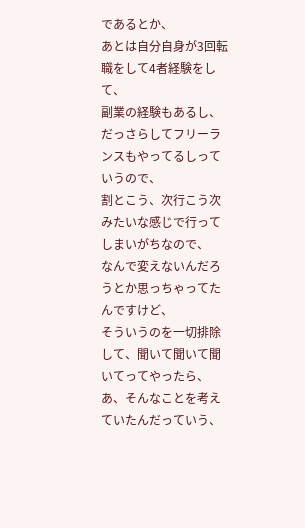であるとか、
あとは自分自身が3回転職をして4者経験をして、
副業の経験もあるし、だっさらしてフリーランスもやってるしっていうので、
割とこう、次行こう次みたいな感じで行ってしまいがちなので、
なんで変えないんだろうとか思っちゃってたんですけど、
そういうのを一切排除して、聞いて聞いて聞いてってやったら、
あ、そんなことを考えていたんだっていう、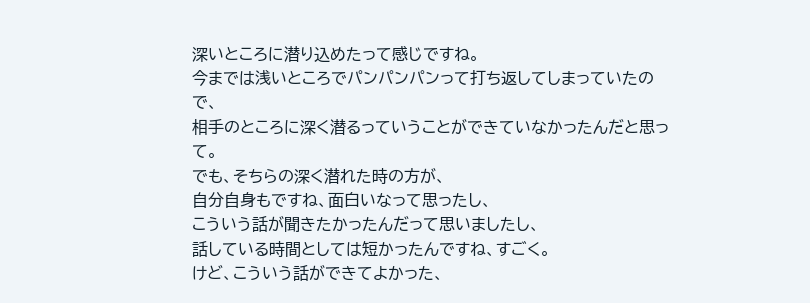深いところに潜り込めたって感じですね。
今までは浅いところでパンパンパンって打ち返してしまっていたので、
相手のところに深く潜るっていうことができていなかったんだと思って。
でも、そちらの深く潜れた時の方が、
自分自身もですね、面白いなって思ったし、
こういう話が聞きたかったんだって思いましたし、
話している時間としては短かったんですね、すごく。
けど、こういう話ができてよかった、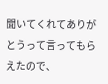聞いてくれてありがとうって言ってもらえたので、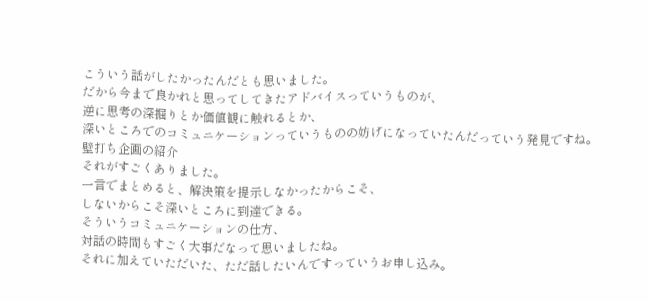こういう話がしたかったんだとも思いました。
だから今まで良かれと思ってしてきたアドバイスっていうものが、
逆に思考の深掘りとか価値観に触れるとか、
深いところでのコミュニケーションっていうものの妨げになっていたんだっていう発見ですね。
壁打ち企画の紹介
それがすごくありました。
一言でまとめると、解決策を提示しなかったからこそ、
しないからこそ深いところに到達できる。
そういうコミュニケーションの仕方、
対話の時間もすごく大事だなって思いましたね。
それに加えていただいた、ただ話したいんですっていうお申し込み。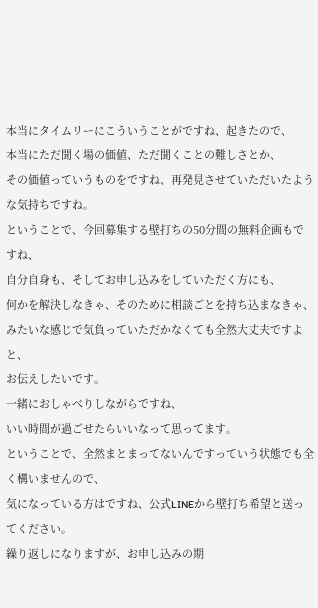本当にタイムリーにこういうことがですね、起きたので、
本当にただ聞く場の価値、ただ聞くことの難しさとか、
その価値っていうものをですね、再発見させていただいたような気持ちですね。
ということで、今回募集する壁打ちの50分間の無料企画もですね、
自分自身も、そしてお申し込みをしていただく方にも、
何かを解決しなきゃ、そのために相談ごとを持ち込まなきゃ、
みたいな感じで気負っていただかなくても全然大丈夫ですよと、
お伝えしたいです。
一緒におしゃべりしながらですね、
いい時間が過ごせたらいいなって思ってます。
ということで、全然まとまってないんですっていう状態でも全く構いませんので、
気になっている方はですね、公式LINEから壁打ち希望と送ってください。
繰り返しになりますが、お申し込みの期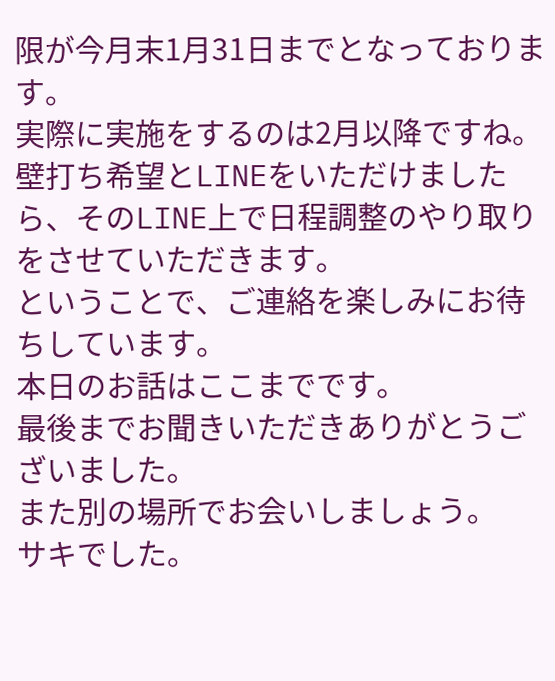限が今月末1月31日までとなっております。
実際に実施をするのは2月以降ですね。
壁打ち希望とLINEをいただけましたら、そのLINE上で日程調整のやり取りをさせていただきます。
ということで、ご連絡を楽しみにお待ちしています。
本日のお話はここまでです。
最後までお聞きいただきありがとうございました。
また別の場所でお会いしましょう。
サキでした。